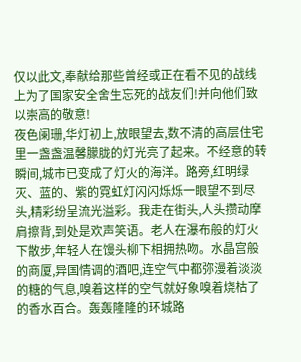仅以此文,奉献给那些曾经或正在看不见的战线上为了国家安全舍生忘死的战友们!并向他们致以崇高的敬意!
夜色阑珊,华灯初上,放眼望去,数不清的高层住宅里一盏盏温馨朦胧的灯光亮了起来。不经意的转瞬间,城市已变成了灯火的海洋。路旁,红明绿灭、蓝的、紫的霓虹灯闪闪烁烁一眼望不到尽头,精彩纷呈流光溢彩。我走在街头,人头攒动摩肩擦背,到处是欢声笑语。老人在瀑布般的灯火下散步,年轻人在馒头柳下相拥热吻。水晶宫般的商厦,异国情调的酒吧,连空气中都弥漫着淡淡的糖的气息,嗅着这样的空气就好象嗅着烧枯了的香水百合。轰轰隆隆的环城路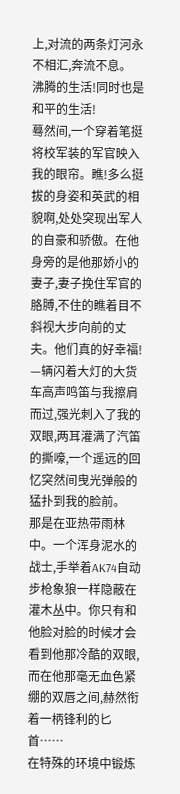上,对流的两条灯河永不相汇,奔流不息。
沸腾的生活!同时也是和平的生活!
蓦然间,一个穿着笔挺将校军装的军官映入我的眼帘。瞧!多么挺拔的身姿和英武的相貌啊,处处突现出军人的自豪和骄傲。在他身旁的是他那娇小的妻子,妻子挽住军官的胳膊,不住的瞧着目不斜视大步向前的丈夫。他们真的好幸福!
—辆闪着大灯的大货车高声鸣笛与我擦肩而过,强光刺入了我的双眼,两耳灌满了汽笛的撕嚎,一个遥远的回忆突然间曳光弹般的猛扑到我的脸前。
那是在亚热带雨林中。一个浑身泥水的战士,手举着AK74自动步枪象狼一样隐蔽在灌木丛中。你只有和他脸对脸的时候才会看到他那冷酷的双眼,而在他那毫无血色紧绷的双唇之间,赫然衔着一柄锋利的匕首……
在特殊的环境中锻炼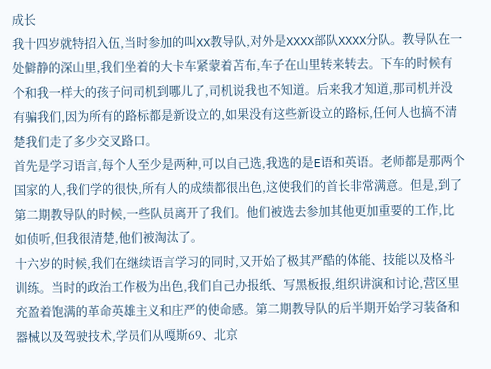成长
我十四岁就特招入伍,当时参加的叫XX教导队,对外是XXXX部队XXXX分队。教导队在一处僻静的深山里,我们坐着的大卡车紧蒙着苫布,车子在山里转来转去。下车的时候有个和我一样大的孩子问司机到哪儿了,司机说我也不知道。后来我才知道,那司机并没有骗我们,因为所有的路标都是新设立的,如果没有这些新设立的路标,任何人也搞不清楚我们走了多少交叉路口。
首先是学习语言,每个人至少是两种,可以自己选,我选的是E语和英语。老师都是那两个国家的人,我们学的很快,所有人的成绩都很出色,这使我们的首长非常满意。但是,到了第二期教导队的时候,一些队员离开了我们。他们被选去参加其他更加重要的工作,比如侦听,但我很清楚,他们被淘汰了。
十六岁的时候,我们在继续语言学习的同时,又开始了极其严酷的体能、技能以及格斗训练。当时的政治工作极为出色,我们自己办报纸、写黑板报,组织讲演和讨论,营区里充盈着饱满的革命英雄主义和庄严的使命感。第二期教导队的后半期开始学习装备和器械以及驾驶技术,学员们从嘎斯69、北京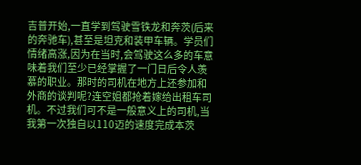吉普开始,一直学到驾驶雪铁龙和奔茨(后来的奔驰车),甚至是坦克和装甲车辆。学员们情绪高涨,因为在当时,会驾驶这么多的车意味着我们至少已经掌握了一门日后令人羡慕的职业。那时的司机在地方上还参加和外商的谈判呢?连空姐都抢着嫁给出租车司机。不过我们可不是一般意义上的司机,当我第一次独自以110迈的速度完成本茨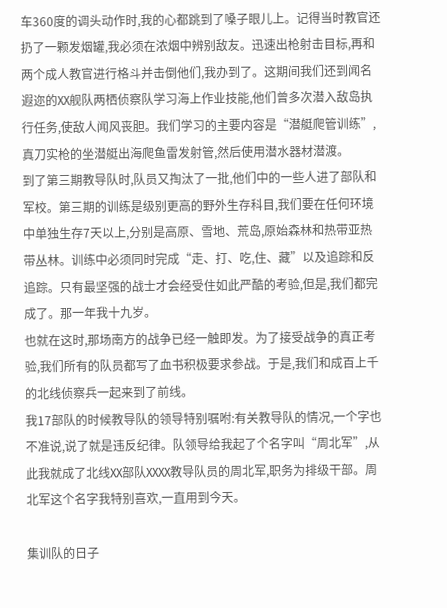车360度的调头动作时,我的心都跳到了嗓子眼儿上。记得当时教官还扔了一颗发烟罐,我必须在浓烟中辨别敌友。迅速出枪射击目标,再和两个成人教官进行格斗并击倒他们,我办到了。这期间我们还到闻名遐迩的XX舰队两栖侦察队学习海上作业技能,他们曾多次潜入敌岛执行任务,使敌人闻风丧胆。我们学习的主要内容是“潜艇爬管训练”,真刀实枪的坐潜艇出海爬鱼雷发射管,然后使用潜水器材潜渡。
到了第三期教导队时,队员又掏汰了一批,他们中的一些人进了部队和军校。第三期的训练是级别更高的野外生存科目,我们要在任何环境中单独生存7天以上,分别是高原、雪地、荒岛,原始森林和热带亚热带丛林。训练中必须同时完成“走、打、吃,住、藏”以及追踪和反追踪。只有最坚强的战士才会经受住如此严酷的考验,但是,我们都完成了。那一年我十九岁。
也就在这时,那场南方的战争已经一触即发。为了接受战争的真正考验,我们所有的队员都写了血书积极要求参战。于是,我们和成百上千的北线侦察兵一起来到了前线。
我17部队的时候教导队的领导特别嘱咐:有关教导队的情况,一个字也不准说,说了就是违反纪律。队领导给我起了个名字叫“周北军”,从此我就成了北线XX部队XXXX教导队员的周北军,职务为排级干部。周北军这个名字我特别喜欢,一直用到今天。

集训队的日子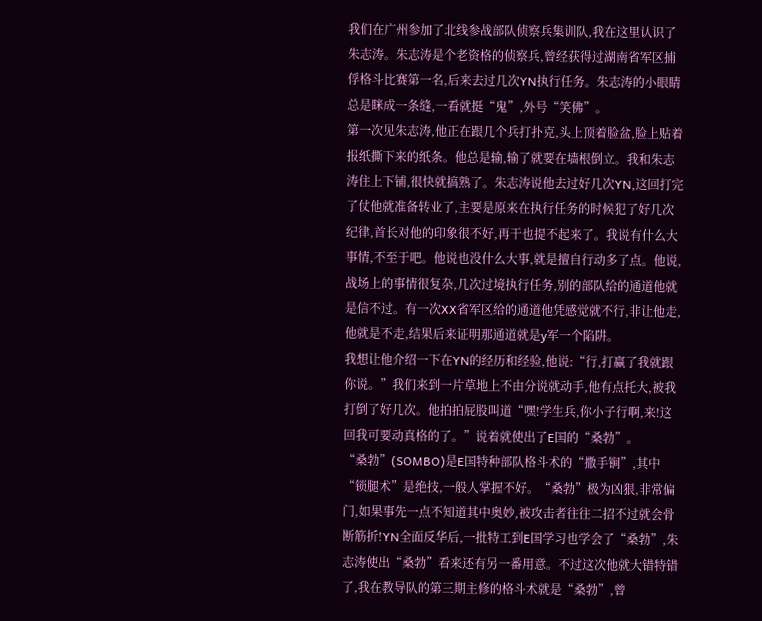我们在广州参加了北线参战部队侦察兵集训队,我在这里认识了朱志涛。朱志涛是个老资格的侦察兵,曾经获得过湖南省军区捕俘格斗比赛第一名,后来去过几次YN执行任务。朱志涛的小眼睛总是眯成一条缝,一看就挺“鬼”,外号“笑佛”。
第一次见朱志涛,他正在跟几个兵打扑克,头上顶着脸盆,脸上贴着报纸撕下来的纸条。他总是输,输了就要在墙根倒立。我和朱志涛住上下铺,很快就搞熟了。朱志涛说他去过好几次YN,这回打完了仗他就准备转业了,主要是原来在执行任务的时候犯了好几次纪律,首长对他的印象很不好,再干也提不起来了。我说有什么大事情,不至于吧。他说也没什么大事,就是擅自行动多了点。他说,战场上的事情很复杂,几次过境执行任务,别的部队给的通道他就是信不过。有一次XX省军区给的通道他凭感觉就不行,非让他走,他就是不走,结果后来证明那通道就是y军一个陷阱。
我想让他介绍一下在YN的经历和经验,他说:“行,打赢了我就跟你说。”我们来到一片草地上不由分说就动手,他有点托大,被我打倒了好几次。他拍拍屁股叫道“嘿!学生兵,你小子行啊,来!这回我可要动真格的了。”说着就使出了E国的“桑勃”。
“桑勃”(SOMBO)是E国特种部队格斗术的“撒手锏”,其中“锁腿术”是绝技,一般人掌握不好。“桑勃”极为凶狠,非常偏门,如果事先一点不知道其中奥妙,被攻击者往往二招不过就会骨断筋折!YN全面反华后,一批特工到E国学习也学会了“桑勃”,朱志涛使出“桑勃”看来还有另一番用意。不过这次他就大错特错了,我在教导队的第三期主修的格斗术就是“桑勃”,曾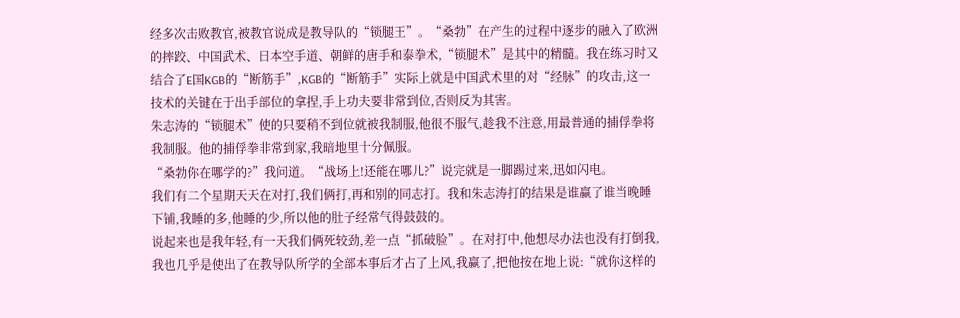经多次击败教官,被教官说成是教导队的“锁腿王”。“桑勃”在产生的过程中逐步的融入了欧洲的摔跤、中国武术、日本空手道、朝鲜的唐手和泰拳术,“锁腿术”是其中的精髓。我在练习时又结合了E国KGB的“断筋手”,KGB的“断筋手”实际上就是中国武术里的对“经脉”的攻击,这一技术的关键在于出手部位的拿捏,手上功夫要非常到位,否则反为其害。
朱志涛的“锁腿术”使的只要稍不到位就被我制服,他很不服气,趁我不注意,用最普通的捕俘拳将我制服。他的捕俘拳非常到家,我暗地里十分佩服。
“桑勃你在哪学的?”我问道。“战场上!还能在哪儿?”说完就是一脚踢过来,迅如闪电。
我们有二个星期天天在对打,我们俩打,再和别的同志打。我和朱志涛打的结果是谁赢了谁当晚睡下铺,我睡的多,他睡的少,所以他的肚子经常气得鼓鼓的。
说起来也是我年轻,有一天我们俩死较劲,差一点“抓破脸”。在对打中,他想尽办法也没有打倒我,我也几乎是使出了在教导队所学的全部本事后才占了上风,我赢了,把他按在地上说:“就你这样的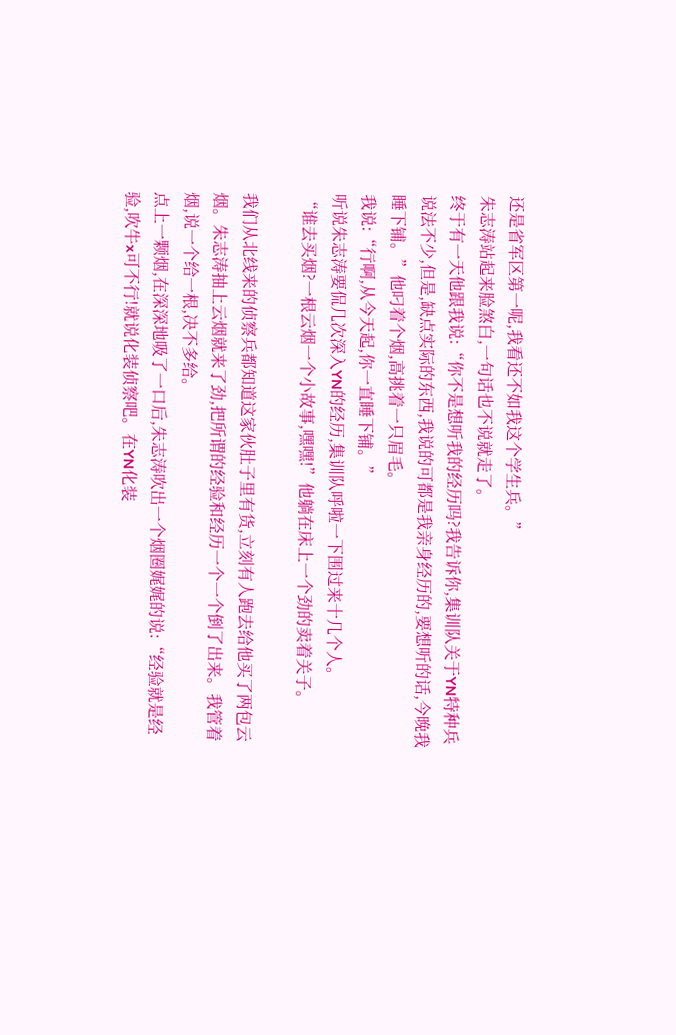还是省军区第一呢,我看还不如我这个学生兵。”
朱志涛站起来脸煞白,一句话也不说就走了。
终于有一天他跟我说:“你不是想听我的经历吗?我告诉你,集训队关于YN特种兵说法不少,但是,缺点实际的东西,我说的可都是我亲身经历的,要想听的话,今晚我睡下铺。”他叼着个烟,高挑着一只眉毛。
我说:“行啊,从今天起,你一直睡下铺。”
听说朱志涛要侃几次深入YN的经历,集训队呼啦一下围过来十几个人。
“谁去买烟?一根云烟一个小故事,嘿嘿!”他躺在床上一个劲的卖着关子。

我们从北线来的侦察兵都知道这家伙肚子里有货,立刻有人跑去给他买了两包云烟。朱志涛抽上云烟就来了劲,把所谓的经验和经历一个一个倒了出来。我管着烟,说一个给一根,决不多给。
点上一颗烟,在深深地吸了一口后,朱志涛吹出一个烟圈娓娓的说:“经验就是经验,吹牛x可不行!就说化装侦察吧。在YN化装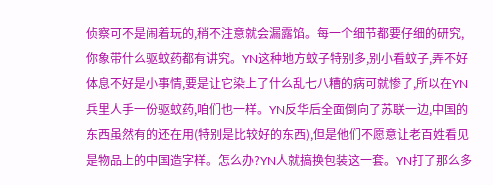侦察可不是闹着玩的,稍不注意就会漏露馅。每一个细节都要仔细的研究,你象带什么驱蚊药都有讲究。YN这种地方蚊子特别多,别小看蚊子,弄不好体息不好是小事情,要是让它染上了什么乱七八糟的病可就惨了,所以在YN兵里人手一份驱蚊药,咱们也一样。YN反华后全面倒向了苏联一边,中国的东西虽然有的还在用(特别是比较好的东西),但是他们不愿意让老百姓看见是物品上的中国造字样。怎么办?YN人就搞换包装这一套。YN打了那么多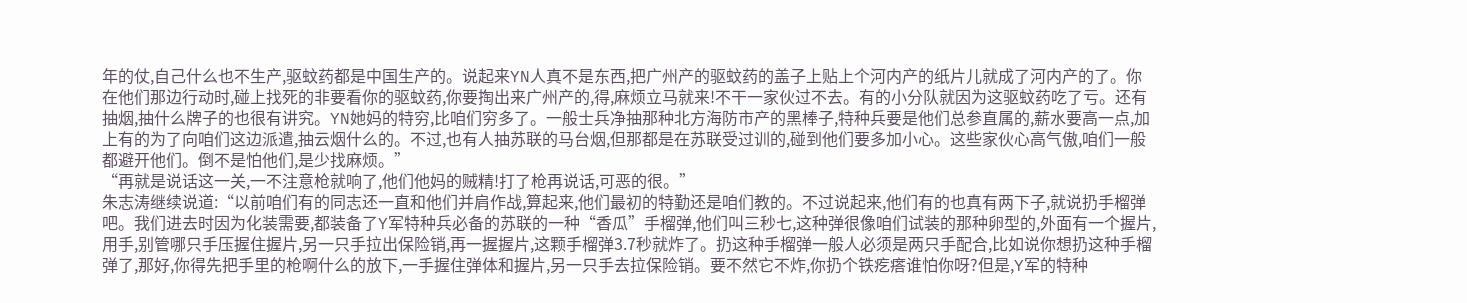年的仗,自己什么也不生产,驱蚊药都是中国生产的。说起来YN人真不是东西,把广州产的驱蚊药的盖子上贴上个河内产的纸片儿就成了河内产的了。你在他们那边行动时,碰上找死的非要看你的驱蚊药,你要掏出来广州产的,得,麻烦立马就来!不干一家伙过不去。有的小分队就因为这驱蚊药吃了亏。还有抽烟,抽什么牌子的也很有讲究。YN她妈的特穷,比咱们穷多了。一般士兵净抽那种北方海防市产的黑棒子,特种兵要是他们总参直属的,薪水要高一点,加上有的为了向咱们这边派遣,抽云烟什么的。不过,也有人抽苏联的马台烟,但那都是在苏联受过训的,碰到他们要多加小心。这些家伙心高气傲,咱们一般都避开他们。倒不是怕他们,是少找麻烦。”
“再就是说话这一关,一不注意枪就响了,他们他妈的贼精!打了枪再说话,可恶的很。”
朱志涛继续说道:“以前咱们有的同志还一直和他们并肩作战,算起来,他们最初的特勤还是咱们教的。不过说起来,他们有的也真有两下子,就说扔手榴弹吧。我们进去时因为化装需要,都装备了Y军特种兵必备的苏联的一种“香瓜”手榴弹,他们叫三秒七,这种弹很像咱们试装的那种卵型的,外面有一个握片,用手,别管哪只手压握住握片,另一只手拉出保险销,再一握握片,这颗手榴弹3.7秒就炸了。扔这种手榴弹一般人必须是两只手配合,比如说你想扔这种手榴弹了,那好,你得先把手里的枪啊什么的放下,一手握住弹体和握片,另一只手去拉保险销。要不然它不炸,你扔个铁疙瘩谁怕你呀?但是,Y军的特种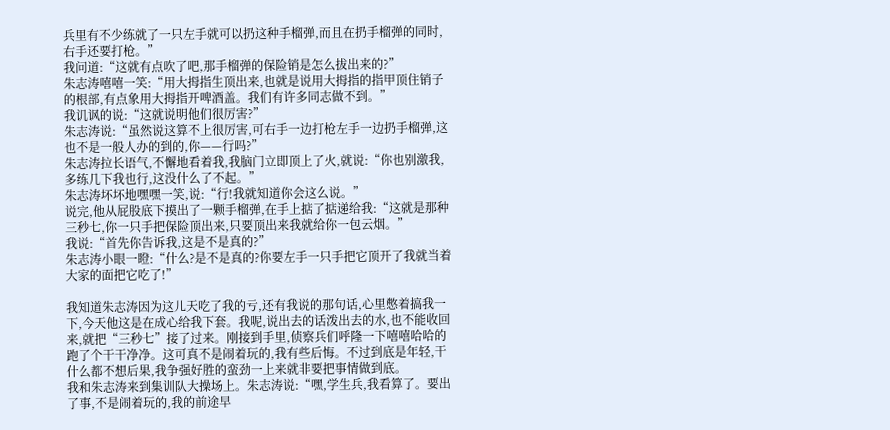兵里有不少练就了一只左手就可以扔这种手榴弹,而且在扔手榴弹的同时,右手还要打枪。”
我问道:“这就有点吹了吧,那手榴弹的保险销是怎么拔出来的?”
朱志涛嘻嘻一笑:“用大拇指生顶出来,也就是说用大拇指的指甲顶住销子的根部,有点象用大拇指开啤酒盖。我们有许多同志做不到。”
我讥讽的说:“这就说明他们很厉害?”
朱志涛说:“虽然说这算不上很厉害,可右手一边打枪左手一边扔手榴弹,这也不是一般人办的到的,你——行吗?”
朱志涛拉长语气,不懈地看着我,我脑门立即顶上了火,就说:“你也别激我,多练几下我也行,这没什么了不起。”
朱志涛坏坏地嘿嘿一笑,说:“行!我就知道你会这么说。”
说完,他从屁股底下摸出了一颗手榴弹,在手上掂了掂递给我:“这就是那种三秒七,你一只手把保险顶出来,只要顶出来我就给你一包云烟。”
我说:“首先你告诉我,这是不是真的?”
朱志涛小眼一瞪:“什么?是不是真的?你要左手一只手把它顶开了我就当着大家的面把它吃了!”

我知道朱志涛因为这儿天吃了我的亏,还有我说的那句话,心里憋着搞我一下,今天他这是在成心给我下套。我呢,说出去的话泼出去的水,也不能收回来,就把“三秒七”接了过来。刚接到手里,侦察兵们呼隆一下嘻嘻哈哈的跑了个干干净净。这可真不是闹着玩的,我有些后悔。不过到底是年轻,干什么都不想后果,我争强好胜的蛮劲一上来就非要把事情做到底。
我和朱志涛来到集训队大操场上。朱志涛说:“嘿,学生兵,我看算了。要出了事,不是闹着玩的,我的前途早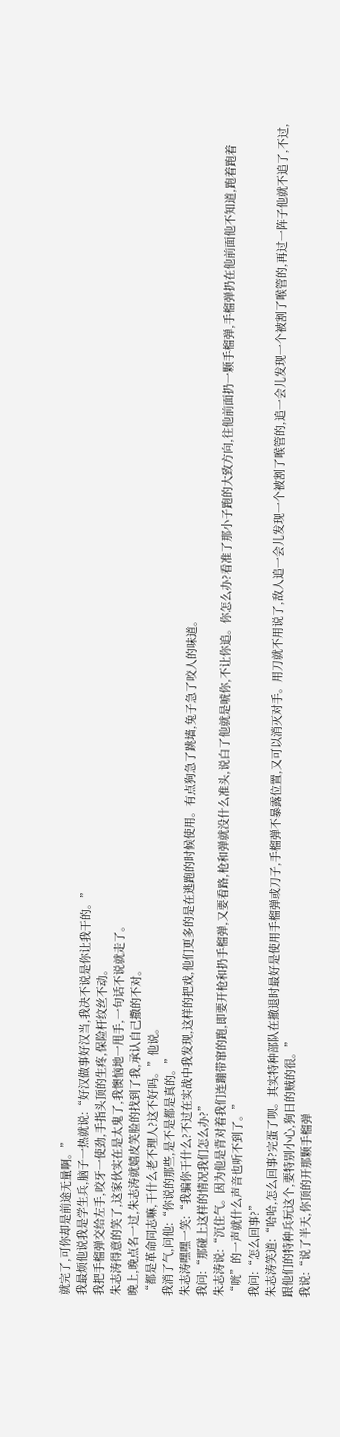就完了,可你却是前途无量啊。”
我最烦他说我是学生兵,脑子一热就说:“好汉做事好汉当,我决不说是你让我干的。”
我把手榴弹交给左手,咬牙一使劲,手指头顶的生疼,保险杆纹丝不动。
朱志涛得意的笑了,这家伙实在是太鬼了,我懊恼地一甩手,一句话不说就走了。
晚上,晚点名一过,朱志涛就嬉皮笑脸的找到了我,承认自己撒的不对。
“都是革命同志嘛,干什么老不理人?这不好吗。”他说。
我消了气,问他:“你说的那些,是不是都是真的。”
朱志涛嘿嘿一笑:“我骗你干什么?不过在实战中我发现,这样的把戏,他们更多的是在逃跑的时候使用。有点狗急了跳墙,兔子急了咬人的味道。
我问:“那碰上这样的情况我们怎么办?”
朱志涛说:“沉住气。因为他是背对着我们连蹦带窜的跑,即要开枪和扔手榴弹,又要看路,枪和弹就没什么准头,说白了他就是唬你,不让你追。你怎么办?看准了那小子跑的大致方向,往他前面扔一颗手榴弹,手榴弹扔在他前面他不知道,跑着跑着“咣”的一声就什么声音也听不到了。”
我问:“怎么回事?”
朱志涛笑道:“哈哈,怎么回事?完蛋了呗。其实特种部队在撤退时最好是使用手榴弹或刀子,手榴弹不暴露位置,又可以消灭对手。用刀就不用说了,敌人追一会儿发现一个被割了喉管的,追一会儿发现一个被割了喉管的,再过一阵子他就不追了,不过,跟他们的特种兵玩这个,要特别小心,狗日的贼的很。”
我说:“说了半天,你顶的开那颗手榴弹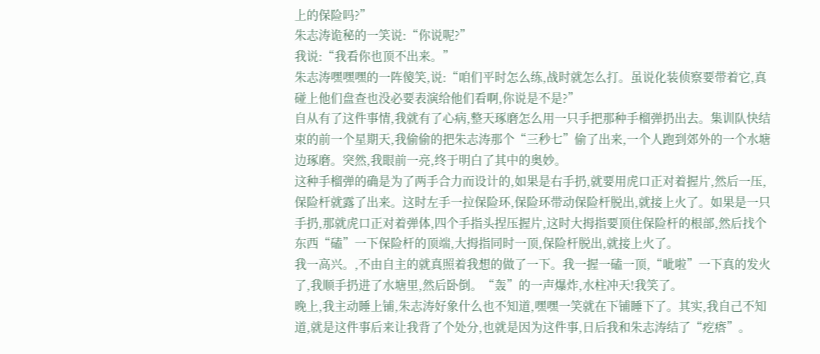上的保险吗?”
朱志涛诡秘的一笑说:“你说呢?”
我说:“我看你也顶不出来。”
朱志涛嘿嘿嘿的一阵傻笑,说:“咱们平时怎么练,战时就怎么打。虽说化装侦察要带着它,真碰上他们盘查也没必要表演给他们看啊,你说是不是?”
自从有了这件事情,我就有了心病,整天琢磨怎么用一只手把那种手榴弹扔出去。集训队快结束的前一个星期天,我偷偷的把朱志涛那个“三秒七”偷了出来,一个人跑到郊外的一个水塘边琢磨。突然,我眼前一亮,终于明白了其中的奥妙。
这种手榴弹的确是为了两手合力而设计的,如果是右手扔,就要用虎口正对着握片,然后一压,保险杆就露了出来。这时左手一拉保险环,保险环带动保险杆脱出,就接上火了。如果是一只手扔,那就虎口正对着弹体,四个手指头捏压握片,这时大拇指要顶住保险杆的根部,然后找个东西“磕”一下保险杆的顶端,大拇指同时一顶,保险杆脱出,就接上火了。
我一高兴。,不由自主的就真照着我想的做了一下。我一握一磕一顶,“呲啦”一下真的发火了,我顺手扔进了水塘里,然后卧倒。“轰”的一声爆炸,水柱冲天!我笑了。
晚上,我主动睡上铺,朱志涛好象什么也不知道,嘿嘿一笑就在下铺睡下了。其实,我自己不知道,就是这件事后来让我背了个处分,也就是因为这件事,日后我和朱志涛结了“疙瘩”。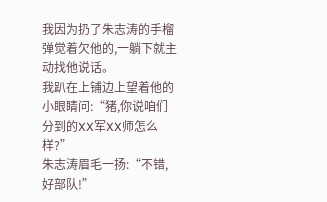我因为扔了朱志涛的手榴弹觉着欠他的,一躺下就主动找他说话。
我趴在上铺边上望着他的小眼睛问:“猪,你说咱们分到的XX军XX师怎么样?”
朱志涛眉毛一扬:“不错,好部队!”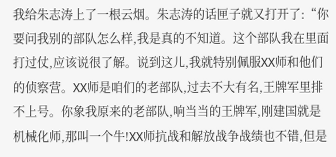我给朱志涛上了一根云烟。朱志涛的话匣子就又打开了:“你要问我别的部队怎么样,我是真的不知道。这个部队我在里面打过仗,应该说很了解。说到这儿,我就特别佩服XX师和他们的侦察营。XX师是咱们的老部队,过去不大有名,王牌军里排不上号。你象我原来的老部队,响当当的王牌军,刚建国就是机械化师,那叫一个牛!XX师抗战和解放战争战绩也不错,但是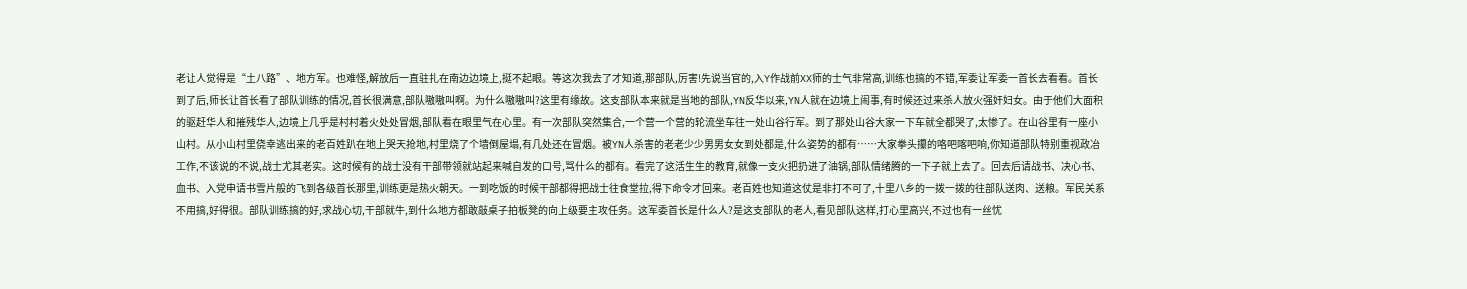老让人觉得是“土八路”、地方军。也难怪,解放后一直驻扎在南边边境上,挺不起眼。等这次我去了才知道,那部队,厉害!先说当官的,入Y作战前XX师的士气非常高,训练也搞的不错,军委让军委一首长去看看。首长到了后,师长让首长看了部队训练的情况,首长很满意,部队嗷嗷叫啊。为什么嗷嗷叫?这里有缘故。这支部队本来就是当地的部队,YN反华以来,YN人就在边境上闹事,有时候还过来杀人放火强奸妇女。由于他们大面积的驱赶华人和摧残华人,边境上几乎是村村着火处处冒烟,部队看在眼里气在心里。有一次部队突然集合,一个营一个营的轮流坐车往一处山谷行军。到了那处山谷大家一下车就全都哭了,太惨了。在山谷里有一座小山村。从小山村里侥幸逃出来的老百姓趴在地上哭天抢地,村里烧了个墙倒屋塌,有几处还在冒烟。被YN人杀害的老老少少男男女女到处都是,什么姿势的都有……大家拳头攥的咯吧喀吧响,你知道部队特别重视政冶工作,不该说的不说,战士尤其老实。这时候有的战士没有干部带领就站起来喊自发的口号,骂什么的都有。看完了这活生生的教育,就像一支火把扔进了油锅,部队情绪腾的一下子就上去了。回去后请战书、决心书、血书、入党申请书雪片般的飞到各级首长那里,训练更是热火朝天。一到吃饭的时候干部都得把战士往食堂拉,得下命令才回来。老百姓也知道这仗是非打不可了,十里八乡的一拨一拨的往部队送肉、送粮。军民关系不用搞,好得很。部队训练搞的好,求战心切,干部就牛,到什么地方都敢敲桌子拍板凳的向上级要主攻任务。这军委首长是什么人?是这支部队的老人,看见部队这样,打心里高兴,不过也有一丝忧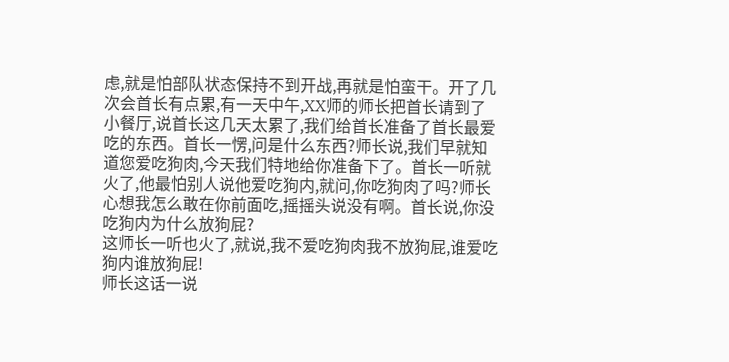虑,就是怕部队状态保持不到开战,再就是怕蛮干。开了几次会首长有点累,有一天中午,XX师的师长把首长请到了小餐厅,说首长这几天太累了,我们给首长准备了首长最爱吃的东西。首长一愣,问是什么东西?师长说,我们早就知道您爱吃狗肉,今天我们特地给你准备下了。首长一听就火了,他最怕别人说他爱吃狗内,就问,你吃狗肉了吗?师长心想我怎么敢在你前面吃,摇摇头说没有啊。首长说,你没吃狗内为什么放狗屁?
这师长一听也火了,就说,我不爱吃狗肉我不放狗屁,谁爱吃狗内谁放狗屁!
师长这话一说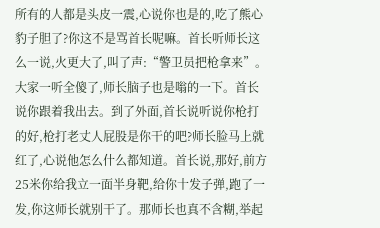所有的人都是头皮一震,心说你也是的,吃了熊心豹子胆了?你这不是骂首长呢嘛。首长听师长这么一说,火更大了,叫了声:“警卫员把枪拿来”。大家一听全傻了,师长脑子也是嗡的一下。首长说你跟着我出去。到了外面,首长说听说你枪打的好,枪打老丈人屁股是你干的吧?师长脸马上就红了,心说他怎么什么都知道。首长说,那好,前方25米你给我立一面半身靶,给你十发子弹,跑了一发,你这师长就别干了。那师长也真不含糊,举起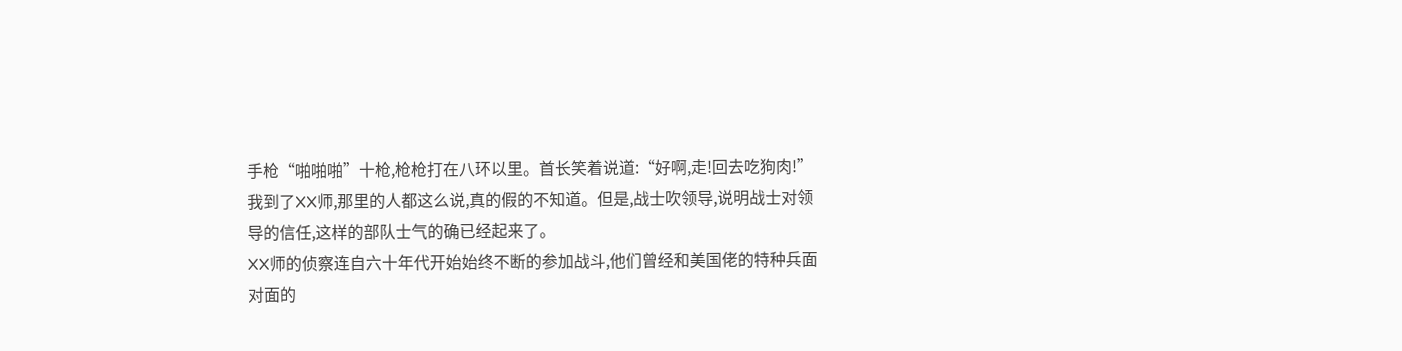手枪“啪啪啪”十枪,枪枪打在八环以里。首长笑着说道:“好啊,走!回去吃狗肉!”
我到了XX师,那里的人都这么说,真的假的不知道。但是,战士吹领导,说明战士对领导的信任,这样的部队士气的确已经起来了。
XX师的侦察连自六十年代开始始终不断的参加战斗,他们曾经和美国佬的特种兵面对面的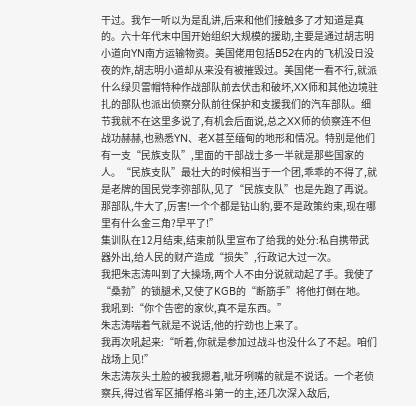干过。我乍一听以为是乱讲,后来和他们接触多了才知道是真的。六十年代末中国开始组织大规模的援助,主要是通过胡志明小道向YN南方运输物资。美国佬用包括B52在内的飞机没日没夜的炸,胡志明小道却从来没有被摧毁过。美国佬一看不行,就派什么绿贝雷帽特种作战部队前去伏击和破坏,XX师和其他边境驻扎的部队也派出侦察分队前往保护和支援我们的汽车部队。细节我就不在这里多说了,有机会后面说,总之XX师的侦察连不但战功赫赫,也熟悉YN、老X甚至缅甸的地形和情况。特别是他们有一支“民族支队”,里面的干部战士多一半就是那些国家的人。“民族支队”最壮大的时候相当于一个团,乖乖的不得了,就是老牌的国民党李弥部队,见了“民族支队”也是先跑了再说。那部队,牛大了,厉害!一个个都是钻山豹,要不是政策约束,现在哪里有什么金三角?早平了!”
集训队在12月结束,结束前队里宣布了给我的处分:私自携带武器外出,给人民的财产造成“损失”,行政记大过一次。
我把朱志涛叫到了大操场,两个人不由分说就动起了手。我使了“桑勃”的锁腿术,又使了KGB的“断筋手”将他打倒在地。
我吼到:“你个告密的家伙,真不是东西。”
朱志涛喘着气就是不说话,他的拧劲也上来了。
我再次吼起来:“听着,你就是参加过战斗也没什么了不起。咱们战场上见!”
朱志涛灰头土脸的被我摁着,呲牙咧嘴的就是不说话。一个老侦察兵,得过省军区捕俘格斗第一的主,还几次深入敌后,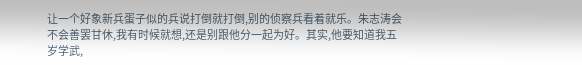让一个好象新兵蛋子似的兵说打倒就打倒,别的侦察兵看着就乐。朱志涛会不会善罢甘休,我有时候就想,还是别跟他分一起为好。其实,他要知道我五岁学武,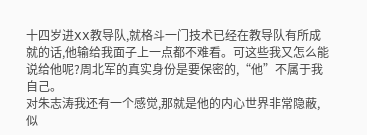十四岁进XX教导队,就格斗一门技术已经在教导队有所成就的话,他输给我面子上一点都不难看。可这些我又怎么能说给他呢?周北军的真实身份是要保密的,“他”不属于我自己。
对朱志涛我还有一个感觉,那就是他的内心世界非常隐蔽,似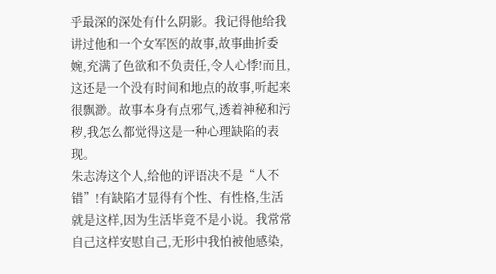乎最深的深处有什么阴影。我记得他给我讲过他和一个女军医的故事,故事曲折委婉,充满了色欲和不负责任,令人心悸!而且,这还是一个没有时间和地点的故事,听起来很飘渺。故事本身有点邪气,透着神秘和污秽,我怎么都觉得这是一种心理缺陷的表现。
朱志涛这个人,给他的评语决不是“人不错”!有缺陷才显得有个性、有性格,生活就是这样,因为生活毕竟不是小说。我常常自己这样安慰自己,无形中我怕被他感染,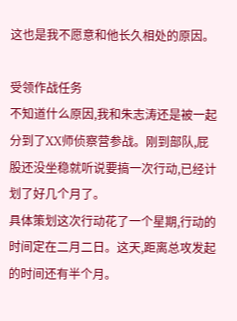这也是我不愿意和他长久相处的原因。

受领作战任务
不知道什么原因,我和朱志涛还是被一起分到了XX师侦察营参战。刚到部队,屁股还没坐稳就听说要搞一次行动,已经计划了好几个月了。
具体策划这次行动花了一个星期,行动的时间定在二月二日。这天,距离总攻发起的时间还有半个月。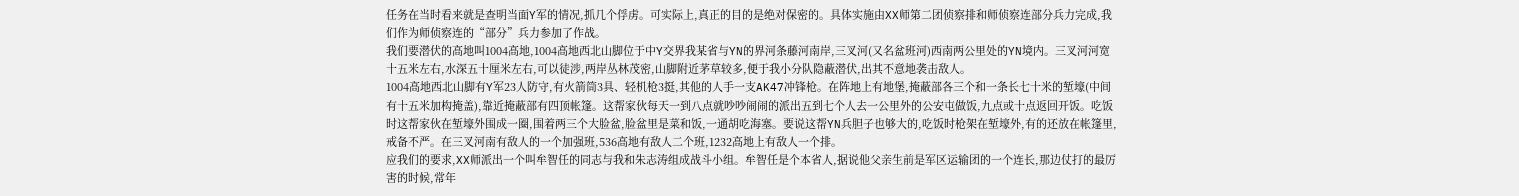任务在当时看来就是查明当面Y军的情况,抓几个俘虏。可实际上,真正的目的是绝对保密的。具体实施由XX师第二团侦察排和师侦察连部分兵力完成,我们作为师侦察连的“部分”兵力参加了作战。
我们要潜伏的高地叫1004高地,1004高地西北山脚位于中Y交界我某省与YN的界河条藤河南岸,三叉河(又名盆班河)西南两公里处的YN境内。三叉河河宽十五米左右,水深五十厘米左右,可以徒涉,两岸丛林茂密,山脚附近茅草较多,便于我小分队隐蔽潜伏,出其不意地袭击敌人。
1004高地西北山脚有Y军23人防守,有火箭筒3具、轻机枪3挺,其他的人手一支AK47冲锋枪。在阵地上有地堡,掩蔽部各三个和一条长七十米的堑壕(中间有十五米加构掩盖),靠近掩蔽部有四顶帐篷。这帮家伙每天一到八点就吵吵闹闹的派出五到七个人去一公里外的公安屯做饭,九点或十点返回开饭。吃饭时这帮家伙在堑壕外围成一圈,围着两三个大脸盆,脸盆里是菜和饭,一通胡吃海塞。要说这帮YN兵胆子也够大的,吃饭时枪架在堑壕外,有的还放在帐篷里,戒备不严。在三叉河南有敌人的一个加强班,536高地有敌人二个班,1232高地上有敌人一个排。
应我们的要求,XX师派出一个叫牟智任的同志与我和朱志涛组成战斗小组。牟智任是个本省人,据说他父亲生前是军区运输团的一个连长,那边仗打的最厉害的时候,常年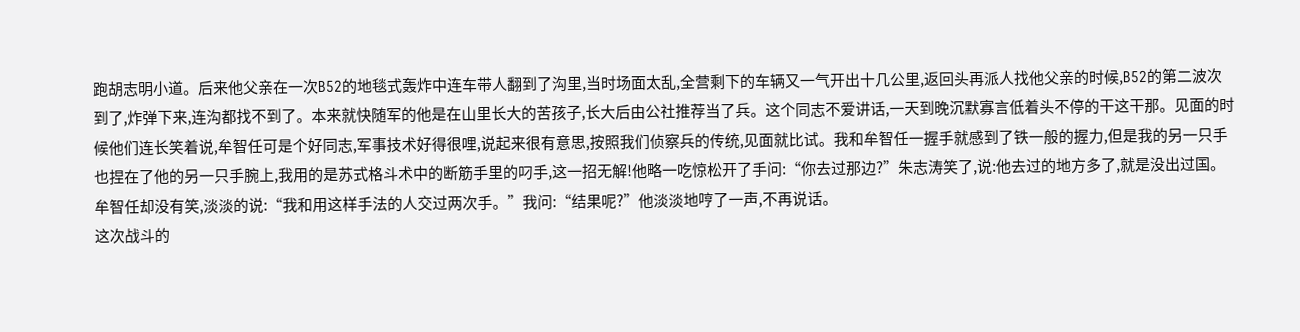跑胡志明小道。后来他父亲在一次B52的地毯式轰炸中连车带人翻到了沟里,当时场面太乱,全营剩下的车辆又一气开出十几公里,返回头再派人找他父亲的时候,B52的第二波次到了,炸弹下来,连沟都找不到了。本来就快随军的他是在山里长大的苦孩子,长大后由公社推荐当了兵。这个同志不爱讲话,一天到晚沉默寡言低着头不停的干这干那。见面的时候他们连长笑着说,牟智任可是个好同志,军事技术好得很哩,说起来很有意思,按照我们侦察兵的传统,见面就比试。我和牟智任一握手就感到了铁一般的握力,但是我的另一只手也捏在了他的另一只手腕上,我用的是苏式格斗术中的断筋手里的叼手,这一招无解!他略一吃惊松开了手问:“你去过那边?”朱志涛笑了,说:他去过的地方多了,就是没出过国。牟智任却没有笑,淡淡的说:“我和用这样手法的人交过两次手。”我问:“结果呢?”他淡淡地哼了一声,不再说话。
这次战斗的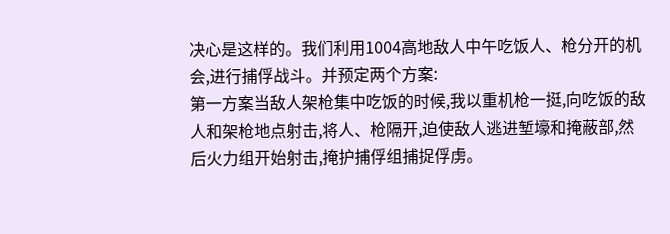决心是这样的。我们利用1004高地敌人中午吃饭人、枪分开的机会,进行捕俘战斗。并预定两个方案:
第一方案当敌人架枪集中吃饭的时候,我以重机枪一挺,向吃饭的敌人和架枪地点射击,将人、枪隔开,迫使敌人逃进堑壕和掩蔽部,然后火力组开始射击,掩护捕俘组捕捉俘虏。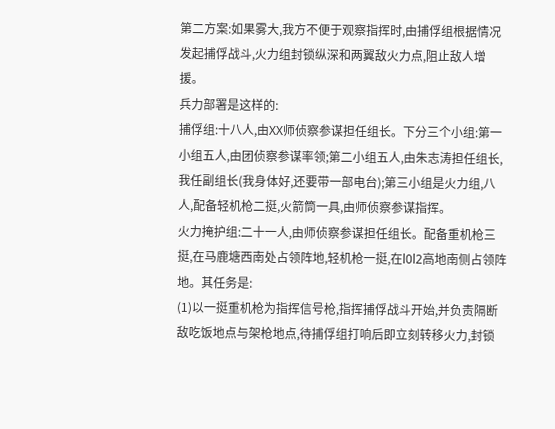第二方案:如果雾大,我方不便于观察指挥时,由捕俘组根据情况发起捕俘战斗,火力组封锁纵深和两翼敌火力点,阻止敌人增援。
兵力部署是这样的:
捕俘组:十八人,由XX师侦察参谋担任组长。下分三个小组:第一小组五人,由团侦察参谋率领;第二小组五人,由朱志涛担任组长,我任副组长(我身体好,还要带一部电台);第三小组是火力组,八人,配备轻机枪二挺,火箭筒一具,由师侦察参谋指挥。
火力掩护组:二十一人,由师侦察参谋担任组长。配备重机枪三挺,在马鹿塘西南处占领阵地,轻机枪一挺,在l0l2高地南侧占领阵地。其任务是:
(1)以一挺重机枪为指挥信号枪,指挥捕俘战斗开始,并负责隔断敌吃饭地点与架枪地点,待捕俘组打响后即立刻转移火力,封锁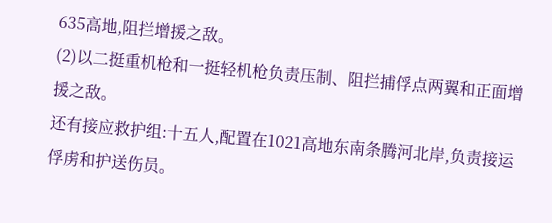635高地,阻拦增援之敌。
(2)以二挺重机枪和一挺轻机枪负责压制、阻拦捕俘点两翼和正面增援之敌。
还有接应救护组:十五人,配置在1021高地东南条腾河北岸,负责接运俘虏和护送伤员。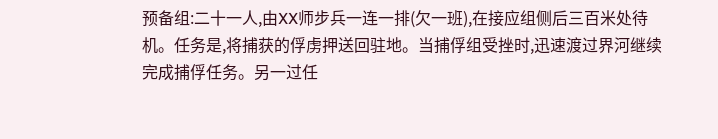预备组:二十一人,由XX师步兵一连一排(欠一班),在接应组侧后三百米处待机。任务是,将捕获的俘虏押送回驻地。当捕俘组受挫时,迅速渡过界河继续完成捕俘任务。另一过任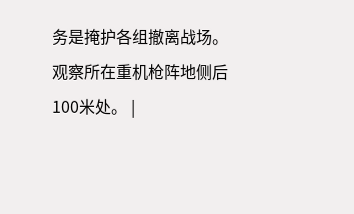务是掩护各组撤离战场。
观察所在重机枪阵地侧后100米处。 |